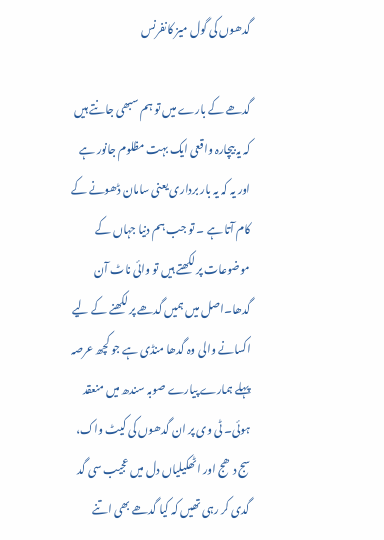گدھوں کی گول میز کانفرنس

گدھے کے بارے میں تو ہم سبھی جانتے ہیں کہ یہ بیچارہ واقعی ایک بہت مظلوم جانور ہے اور یہ کہ یہ بار برداری یعنی سامان ڈھونے کے کام آتا ہے ۔ تو جب ہم دنیا جہاں کے موضوعات پر لکھتے ہیں تو وائی ناٹ آن گدھا۔اصل میں ہمیں گدھے پر لکھنے کے لیے اکسانے والی وہ گدھا منڈی ہے جو کچھ عرصہ پہلے ہمارے پیارے صوبہ سندھ میں منعقد ہوئی۔ ٹی وی پر ان گدھوں کی کیٹ واک، سج دھج اور اٹھکیلیاں دل میں عجیب سی گد گدی کر رہی تھیں کہ کیا گدھے بھی اتنے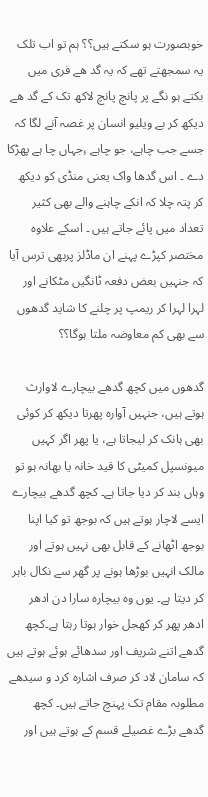خوبصورت ہو سکتے ہیں؟؟ ہم تو اب تلک یہ سمجھتے تھے کہ یہ گد ھے فری میں بکتے ہو نگے پر پانچ پانچ لاکھ تک کے گد ھے دیکھ کر بے ویلیو انسان پر غصہ آنے لگا کہ جسے جب چاہے، جو چاہے ،ِجہاں چا ہے پھڑکا دے ۔ اس گدھا واک یعنی منڈی کو دیکھ کر پتہ چلا کہ انکے چاہنے والے بھی کثیر تعداد میں پائے جاتے ہیں ۔ اسکے علاوہ مختصر کپڑے پہنے ان ماڈلز پربھی ترس آیا کہ جنہیں بعض دفعہ ٹانگیں مٹکانے اور لہرا لہرا کر ریمپ پر چلنے کا شاید گدھوں سے بھی کم معاوضہ ملتا ہوگا؟؟

گدھوں میں کچھ گدھے بیچارے لاوارث ہوتے ہیں، جنہیں آوارہ پھرتا دیکھ کر کوئی بھی ہانک کر لیجاتا ہے، یا پھر اگر کہیں میونسپل کمیٹی کا قید خانہ یا بھانہ ہو تو وہاں بند کر دیا جاتا ہے۔ کچھ گدھے بیچارے ایسے لاچار ہوتے ہیں کہ بوجھ تو کیا اپنا بوجھ اٹھانے کے قابل بھی نہیں ہوتے اور مالک انہیں بوڑھا ہونے پر گھر سے نکال باہر کر دیتا ہے۔ یوں وہ بیچارہ سارا دن ادھر ادھر پھر کر کھجل خوار ہوتا رہتا ہے۔کچھ گدھے اتنے شریف اور سدھائے ہوئے ہوتے ہیں کہ سامان لاد کر صرف اشارہ کرد و سیدھے مطلوبہ مقام تک پہنچ جاتے ہیں۔ کچھ گدھے بڑے غصیلے قسم کے ہوتے ہیں اور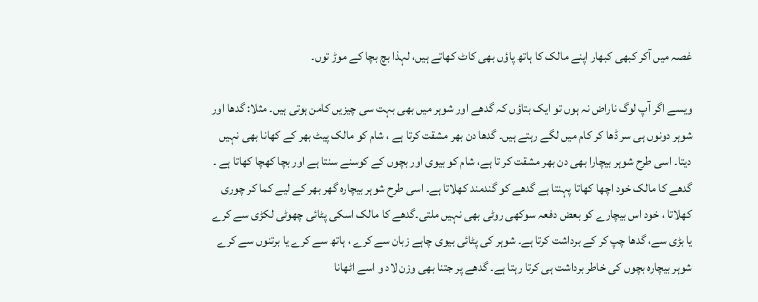غصہ میں آکر کبھی کبھار اپنے مالک کا ہاتھ پاؤں بھی کاٹ کھاتے ہیں، لہذا بچ بچا کے موڑ توں۔

ویسے اگر آپ لوگ ناراض نہ ہوں تو ایک بتاؤں کہ گدھے اور شوہر میں بھی بہت سی چیزیں کامن ہوتی ہیں۔ مثلا: گدھا اور شوہر دونوں ہی سر ڈھا کر کام میں لگے رہتے ہیں۔ گدھا دن بھر مشقت کرتا ہے ، شام کو مالک پیٹ بھر کے کھانا بھی نہیں دیتا۔ اسی طرح شوہر بیچارا بھی دن بھر مشقت کر تا ہے، شام کو بیوی اور بچوں کے کوسنے سنتا ہے اور بچا کھچا کھاتا ہے ۔ گدھے کا مالک خود اچھا کھاتا پہنتا ہے گدھے کو گندمند کھلاتا ہے۔ اسی طرح شوہر بیچارہ گھر بھر کے لیے کما کر چوری کھلاتا ، خود اس بیچارے کو بعض دفعہ سوکھی روٹی بھی نہیں ملتی۔گدھے کا مالک اسکی پٹائی چھوٹی لکڑی سے کرے یا بڑی سے، گدھا چپ کر کے برداشت کرتا ہے۔ شوہر کی پٹائی بیوی چاہے زبان سے کرے ، ہاتھ سے کرے یا برتنوں سے کرے شوہر بیچارہ بچوں کی خاطر برداشت ہی کرتا رہتا ہے۔ گدھے پر جتنا بھی وزن لاد و اسے اٹھانا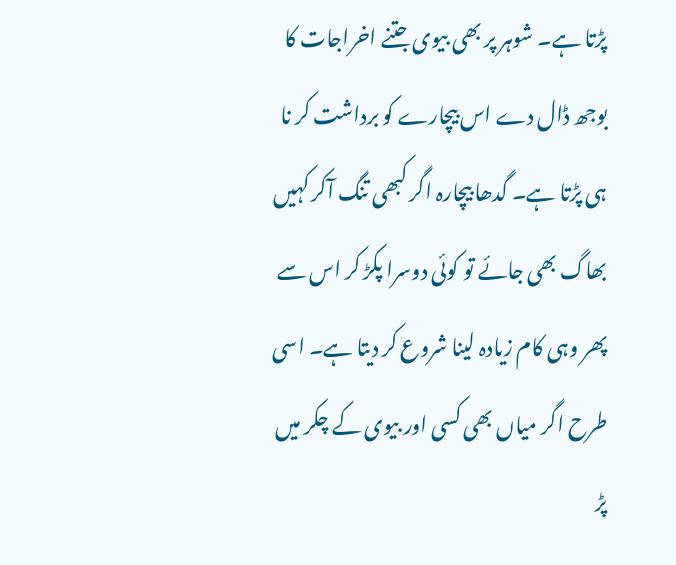پڑتا ہے۔ شوہر پر بھی بیوی جتنے اخراجات کا بوجھ ڈال دے اس بیچارے کو برداشت کر نا ہی پڑتا ہے۔ گدھا بیچارہ اگر کبھی تنگ آکر کہیں بھاگ بھی جائے تو کوئی دوسرا پکڑ کر اس سے پھر وہی کام زیادہ لینا شروع کر دیتا ہے۔ اسی طرح اگر میاں بھی کسی اور بیوی کے چکر میں پڑ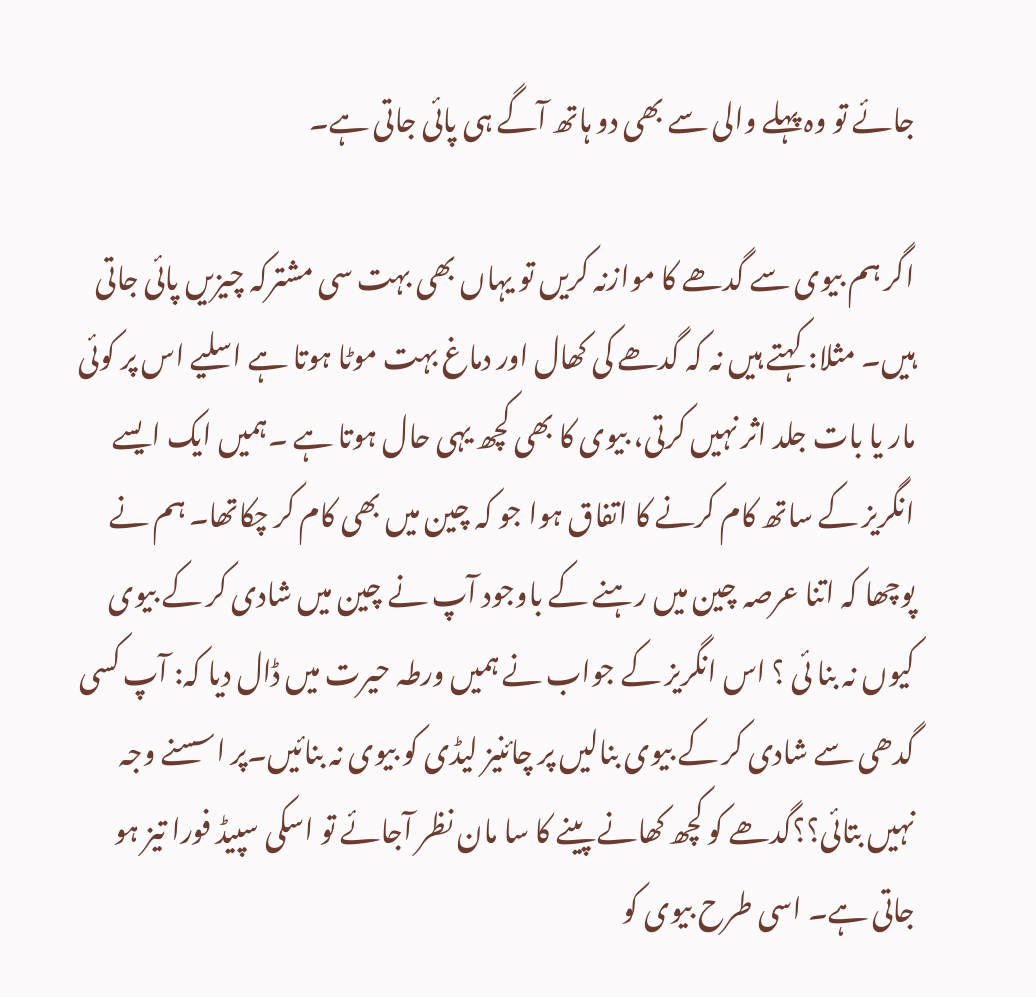جائے تو وہ پہلے والی سے بھی دو ہاتھ آگے ہی پائی جاتی ہے۔

اگر ہم بیوی سے گدھے کا موازنہ کریں تو یہاں بھی بہت سی مشترکہ چیزیں پائی جاتی ہیں۔ مثلا: کہتے ہیں نہ کہ گدھے کی کھال اور دماغ بہت موٹا ہوتا ہے اسلیے اس پر کوئی مار یا بات جلد اثر نہیں کرتی، بیوی کا بھی کچھ یہی حال ہوتا ہے ۔ہمیں ایک ایسے انگریز کے ساتھ کام کرنے کا اتفاق ہوا جو کہ چین میں بھی کام کر چکاتھا۔ ہم نے پوچھا کہ اتنا عرصہ چین میں رہنے کے باوجود آپ نے چین میں شادی کر کے بیوی کیوں نہ بنا ئی ؟ اس انگریز کے جواب نے ہمیں ورطہ حیرت میں ڈال دیا کہ: آپ کسی گدھی سے شادی کر کے بیوی بنالیں پر چائنیز لیڈی کو بیوی نہ بنائیں۔پر اسسنے وجہ نہیں بتائی؟؟گدھے کو کچھ کھانے پینے کا سا مان نظر آجائے تو اسکی سپیڈ فورا تیز ہو جاتی ہے۔ اسی طرح بیوی کو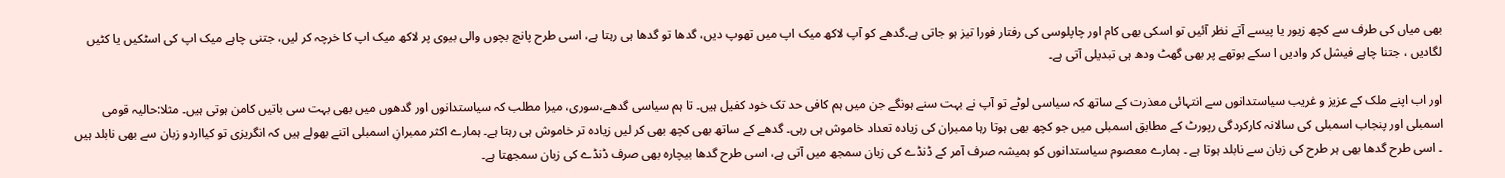بھی میاں کی طرف سے کچھ زیور یا پیسے آتے نظر آئیں تو اسکی بھی کام اور چاپلوسی کی رفتار فورا تیز ہو جاتی ہے۔گدھے کو آپ لاکھ میک اپ میں تھوپ دیں، گدھا تو گدھا ہی رہتا ہے، اسی طرح پانچ بچوں والی بیوی پر لاکھ میک اپ کا خرچہ کر لیں، جتنی چاہے میک اپ کی اسٹکیں یا کٹیں لگادیں ، جتنا چاہے فیشل کر وادیں ا سکے بوتھے پر بھی گھٹ ودھ ہی تبدیلی آتی ہے۔

اور اب اپنے ملک کے عزیز و غریب سیاستدانوں سے انتہائی معذرت کے ساتھ کہ سیاسی لوٹے تو آپ نے بہت سنے ہونگے جن میں ہم کافی حد تک خود کفیل ہیں۔ تا ہم سیاسی گدھے،سوری، میرا مطلب کہ سیاستدانوں اور گدھوں میں بھی بہت سی باتیں کامن ہوتی ہیں۔ مثلا:حالیہ قومی اسمبلی اور پنجاب اسمبلی کی سالانہ کارکردگی رپورٹ کے مطابق اسمبلی میں جو کچھ بھی ہوتا رہا ممبران کی زیادہ تعداد خاموش ہی رہی۔ گدھے کے ساتھ بھی کچھ بھی کر لیں زیادہ تر خاموش ہی رہتا ہے۔ ہمارے اکثر ممبرانِ اسمبلی اتنے بھولے ہیں کہ انگریزی تو کیااردو زبان سے بھی نابلد ہیں ۔ اسی طرح گدھا بھی ہر طرح کی زبان سے نابلد ہوتا ہے ۔ ہمارے معصوم سیاستدانوں کو ہمیشہ صرف آمر کے ڈنڈے کی زبان سمجھ میں آتی ہے، اسی طرح گدھا بیچارہ بھی صرف ڈنڈے کی زبان سمجھتا ہے۔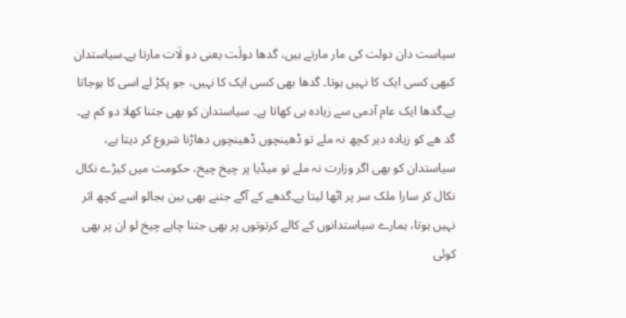سیاست دان دولت کی مار مارتے ہیں، گدھا دولَت یعنی دو لَات مارتا ہے۔سیاستدان کبھی کسی ایک کا نہیں ہوتا۔ گدھا بھی کسی ایک کا نہیں، جو پکڑ لے اسی کا ہوجاتا ہے۔گدھا ایک عام آدمی سے زیادہ ہی کھاتا ہے۔ سیاستدان کو بھی جتنا کھلا دو کم ہے۔ گد ھے کو زیادہ دیر کچھ نہ ملے تو ڈھینچوں ڈھینچوں دھاڑنا شروع کر دیتا ہے، سیاستدان کو بھی اگر وزارت نہ ملے تو میڈیا پر چیخ چیخ، حکومت میں کیڑے نکال نکال کر سارا ملک سر پر اٹھا لیتا ہے۔گدھے کے آگے جتنے بھی بین بجالو اسے کچھ اثر نہیں ہوتا، ہمارے سیاستدانوں کے کالے کرتوتوں پر بھی جتنا چاہے چیخ لو ان پر بھی کوئی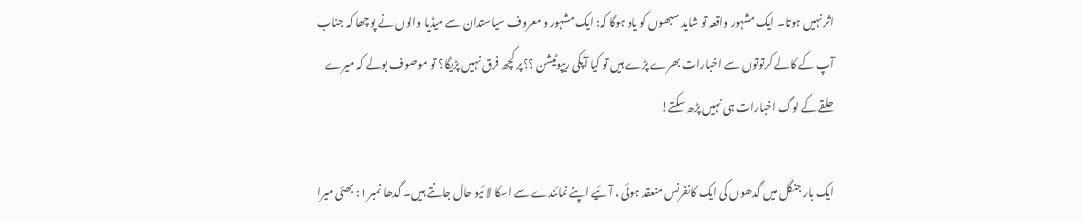اثر نہیں ہوتا۔ ایک مشہور واقعہ تو شاید سبھوں کو یاد ہوگا کہ: ایک مشہور و معروف سیاستدان سے میڈیا والوں نے پوچھا کہ جناب آپ کے کالے کرتوتوں سے اخبارات بھرے پڑے ہیں تو کیا آپکی ریپوٹیشن ؟؟پر کچھ فرق نہیں پڑیگا؟ تو موصوف بولے کہ میرے حلقے کے لوگ اخبارات ہی نہیں پڑھ سکتے!

ایک بار جنگل میں گدھوں کی ایک کانفرنس منعقد ہوئی ، آئیے اپنے نمائندے سے اسکا لا ئیو حال جانتے ہیں۔ گدھا نمبر ۱: بھئی میرا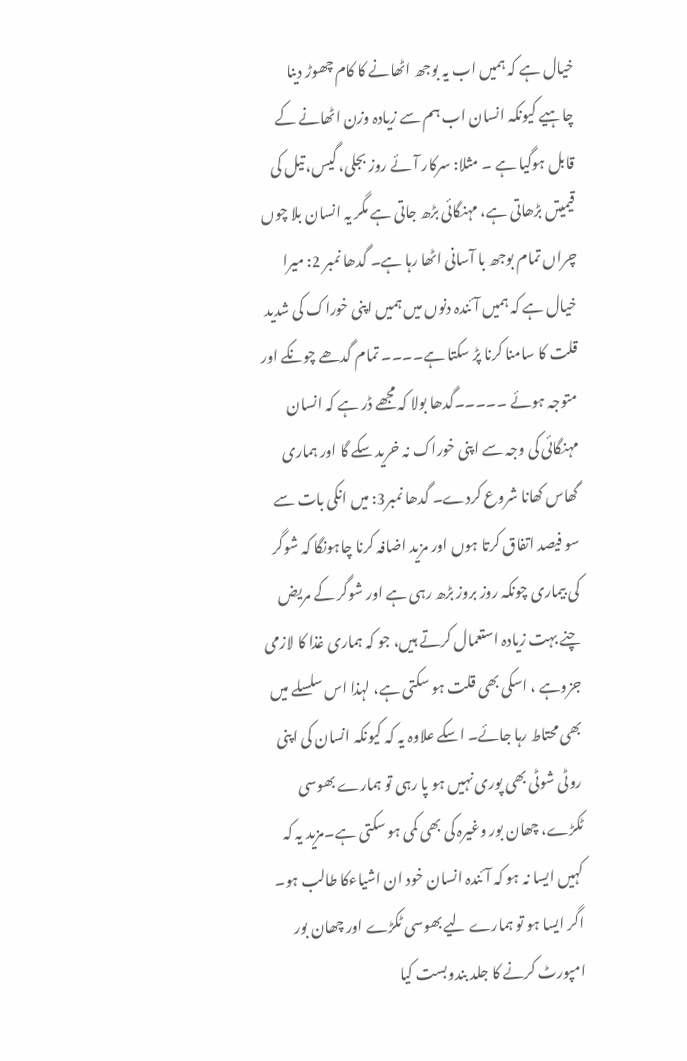خیال ہے کہ ہمیں اب یہ بوجھ اٹھانے کا کام چھوڑ دینا چاہیے کیونکہ انسان اب ہم سے زیادہ وزن اٹھانے کے قابل ہوگیا ہے ۔ مثلا: سرکار آئے روز بجلی، گیس، تیل کی قیمیتں بڑھاتی ہے، مہنگائی بڑھ جاتی ہے مگر یہ انسان بلا چوں چراں تمام بوجھ با آسانی اٹھا رہا ہے۔ گدھا نمبر 2: میرا خیال ہے کہ ہمیں آئندہ دنوں میں ہمیں اپنی خوراک کی شدید قلت کا سامنا کرنا پڑ سکتا ہے۔۔۔۔ تمام گدھے چونکے اور متوجہ ہوئے ۔۔۔۔۔گدھا بولا کہ مجھے ڈر ہے کہ انسان مہنگائی کی وجہ سے اپنی خوراک نہ خرید سکے گا اور ہماری گھاس کھانا شروع کردے۔ گدھا نمبر3: میں انکی بات سے سو فیصد اتفاق کرتا ہوں اور مزید اضافہ کرنا چاہونگا کہ شوگر کی بیماری چونکہ روز بروز بڑھ رہی ہے اور شوگر کے مریض چنے بہت زیادہ استعمال کرتے ہیں، جو کہ ہماری غذا کا لازمی جزوہے ، اسکی بھی قلت ہو سکتی ہے، لہذا اس سلسلے میں بھی محتاط رہا جائے۔ اسکے علاوہ یہ کہ کیونکہ انسان کی اپنی روٹی شوٹی بھی پوری نہیں ہو پا رہی تو ہمارے بھوسی ٹکڑے، چھان بور وغیرہ کی بھی کمی ہو سکتی ہے۔مزید یہ کہ کہیں ایسا نہ ہو کہ آئندہ انسان خود ان اشیاءکا طالب ہو۔ اگر ایسا ہو تو ہمارے لیے بھوسی ٹکڑے اور چھان بور امپورٹ کرنے کا جلد بندوبست کیا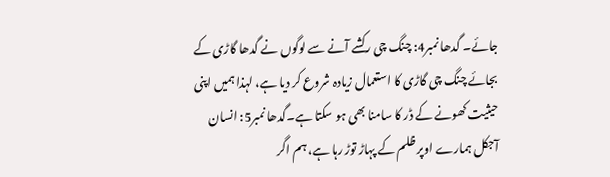جائے۔ گدھا نمبر4: چنگ چی رکشے آنے سے لوگوں نے گدھا گاڑی کے بجائے چنگ چی گاڑی کا استعمال زیادہ شروع کر دیا ہے، لہذا ہمیں اپنی حیثیت کھونے کے ڈر کا سامنا بھی ہو سکتا ہے۔گدھا نمبر5: انسان آجکل ہمارے اوپر ظلم کے پہاڑ توڑ رہا ہے، ہم اگر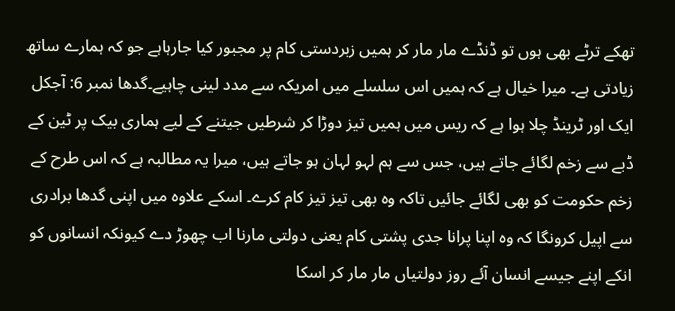تھکے ترٹے بھی ہوں تو ڈنڈے مار مار کر ہمیں زبردستی کام پر مجبور کیا جارہاہے جو کہ ہمارے ساتھ زیادتی ہے۔ میرا خیال ہے کہ ہمیں اس سلسلے میں امریکہ سے مدد لینی چاہیے۔گدھا نمبر 6: آجکل ایک اور ٹرینڈ چلا ہوا ہے کہ ریس میں ہمیں تیز دوڑا کر شرطیں جیتنے کے لیے ہماری بیک پر ٹین کے ڈبے سے زخم لگائے جاتے ہیں، جس سے ہم لہو لہان ہو جاتے ہیں، میرا یہ مطالبہ ہے کہ اس طرح کے زخم حکومت کو بھی لگائے جائیں تاکہ وہ بھی تیز تیز کام کرے۔ اسکے علاوہ میں اپنی گدھا برادری سے اپیل کرونگا کہ وہ اپنا پرانا جدی پشتی کام یعنی دولتی مارنا اب چھوڑ دے کیونکہ انسانوں کو انکے اپنے جیسے انسان آئے روز دولتیاں مار مار کر اسکا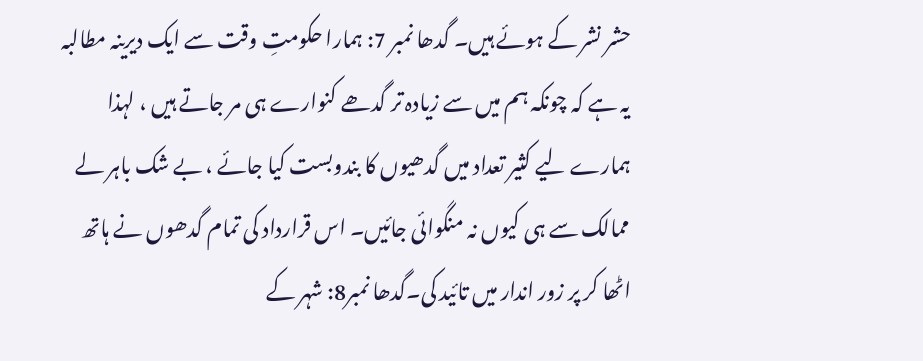حشر نشر کے ہوئے ہیں۔ گدھا نمبر 7: ہمارا حکومتِ وقت سے ایک دیرینہ مطالبہ یہ ہے کہ چونکہ ہم میں سے زیادہ تر گدھے کنوارے ہی مر جاتے ہیں ، لہذا ہمارے لیے کثیر تعداد میں گدھیوں کا بندوبست کیا جائے ، بے شک باہر لے ممالک سے ہی کیوں نہ منگوائی جائیں۔ اس قرارداد کی تمام گدھوں نے ہاتھ اٹھا کر پر زور اندار میں تائید کی۔گدھا نمبر8: شہر کے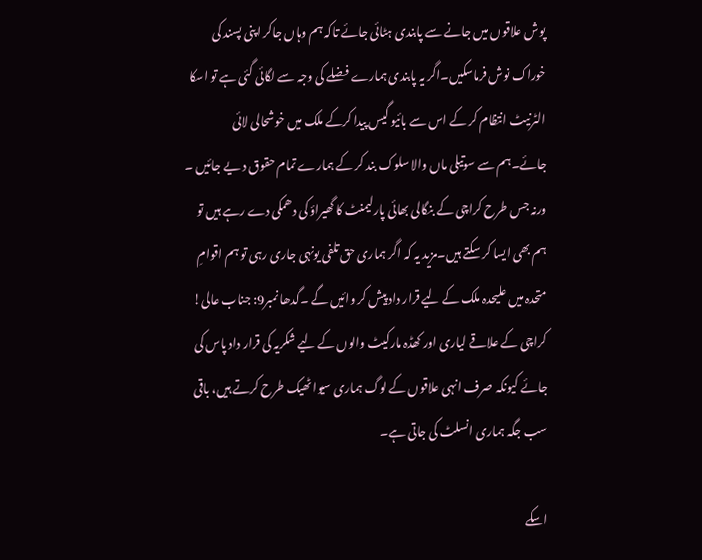پوش علاقوں میں جانے سے پابندی ہٹائی جائے تاکہ ہم وہاں جاکر اپنی پسند کی خوراک نوش فرماسکیں۔اگر یہ پابندی ہمارے فضلے کی وجہ سے لگائی گئی ہے تو اسکا الٹرنیٹ انتظام کر کے اس سے بائیو گیس پیدا کرکے ملک میں خوشحالی لائی جائے۔ہم سے سوتیلی ماں والا سلوک بند کر کے ہمارے تمام حقوق د یے جائیں ۔ ورنہ جس طرح کراچی کے بنگالی بھائی پارلیمنٹ کا گھیراؤ کی دھمکی دے رہے ہیں تو ہم بھی ایسا کر سکتے ہیں۔مزید یہ کہ اگر ہماری حق تلفی یونہی جاری رہی تو ہم اقوامِ متحدہ میں علیحدہ ملک کے لیے قرار داد پیش کر وائیں گے ۔گدھا نمبر9: جناب عالی! کراچی کے علاقے لیاری اور کھڈہ مارکیٹ والوں کے لیے شکریہ کی قرار داد پاس کی جائے کیونکہ صرف انہی علاقوں کے لوگ ہماری سیوا ٹھیک طرح کرتے ہیں، باقی سب جگہ ہماری انسلٹ کی جاتی ہے۔

اسکے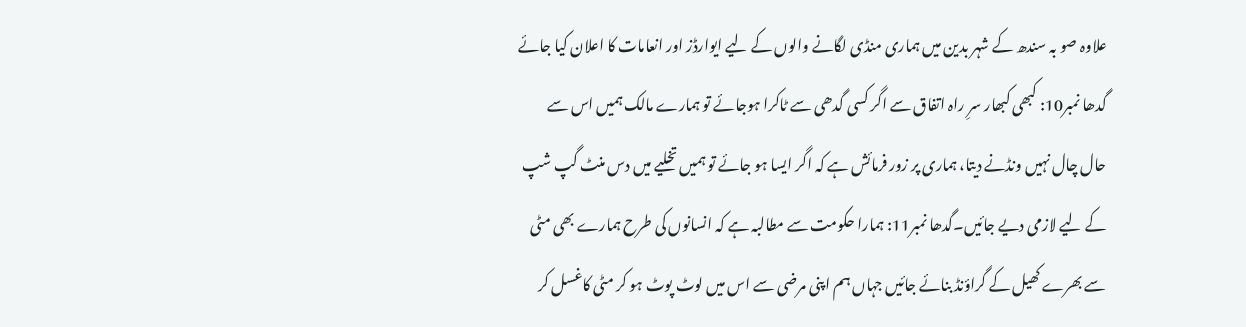علاوہ صو بہ سندھ کے شہر بدین میں ہماری منڈی لگانے والوں کے لیے ایوارڈز اور انعامات کا اعلان کیا جائے گدھا نمبر10: کبھی کبھار سرِ راہ اتفاق سے اگر کسی گدھی سے ٹاکرا ہوجائے تو ہمارے مالک ہمیں اس سے حال چال نہیں ونڈنے دیتا، ہماری پر زور فرمائش ہے کہ اگر ایسا ہو جائے تو ہمیں تخلیے میں دس منٹ گپ شپ کے لیے لازمی دیے جائیں۔گدھا نمبر11: ہمارا حکومت سے مطالبہ ہے کہ انسانوں کی طرح ہمارے بھی مٹی سے بھرے کھیل کے گراؤنڈ بنائے جائیں جہاں ہم اپنی مرضی سے اس میں لوٹ پوٹ ہو کر مٹی کاغسل کر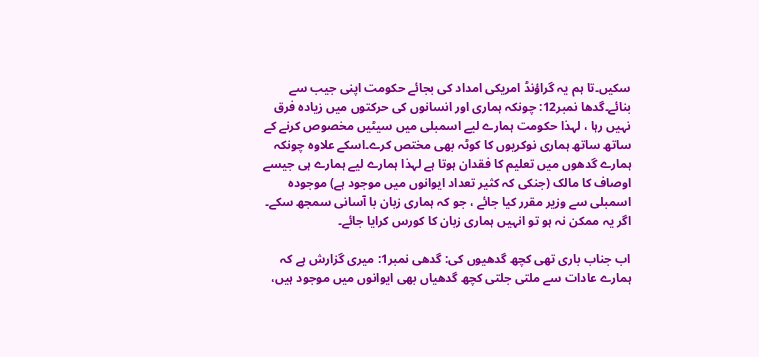سکیں۔تا ہم یہ گراؤنڈ امریکی امداد کی بجائے حکومت اپنی جیب سے بنائے۔گدھا نمبر12: چونکہ ہماری اور انسانوں کی حرکتوں میں زیادہ فرق نہیں رہا ، لہذا حکومت ہمارے لیے اسمبلی میں سیٹیں مخصوص کرنے کے ساتھ ساتھ ہماری نوکریوں کا کوٹہ بھی مختص کرے۔اسکے علاوہ چونکہ ہمارے گدھوں میں تعلیم کا فقدان ہوتا ہے لہذا ہمارے لیے ہمارے ہی جیسے اوصاف کا مالک (جنکی کہ کثیر تعداد ایوانوں میں موجود ہے) موجودہ اسمبلی سے وزیر مقرر کیا جائے ، جو کہ ہماری زبان با آسانی سمجھ سکے۔ اگر یہ ممکن نہ ہو تو انہیں ہماری زبان کا کورس کرایا جائے۔

اب جناب باری تھی کچھ گدھیوں کی: گدھی نمبر1: میری گزارش ہے کہ ہمارے عادات سے ملتی جلتی کچھ گدھیاں بھی ایوانوں میں موجود ہیں،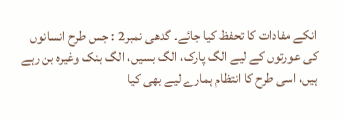انکے مفادات کا تحفظ کیا جائے۔ گدھی نمبر2 : جس طرح انسانوں کی عورتوں کے لیے الگ پارک، الگ بسیں، الگ بنک وغیرہ بن رہے ہیں، اسی طرح کا انتظام ہمارے لیے بھی کیا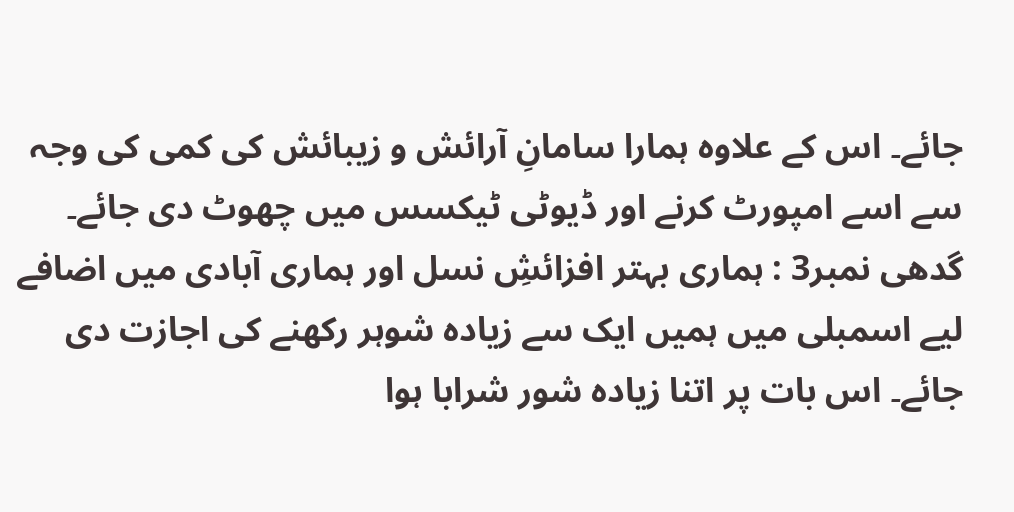جائے۔ اس کے علاوہ ہمارا سامانِ آرائش و زیبائش کی کمی کی وجہ سے اسے امپورٹ کرنے اور ڈیوٹی ٹیکسس میں چھوٹ دی جائے۔ گدھی نمبر3 : ہماری بہتر افزائشِ نسل اور ہماری آبادی میں اضافے لیے اسمبلی میں ہمیں ایک سے زیادہ شوہر رکھنے کی اجازت دی جائے۔ اس بات پر اتنا زیادہ شور شرابا ہوا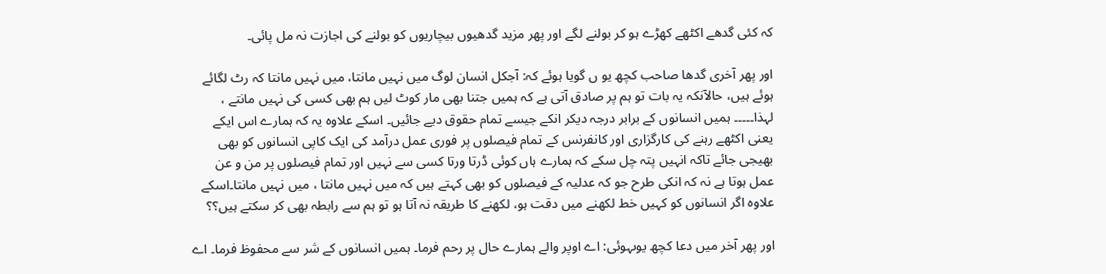کہ کئی گدھے اکٹھے کھڑے ہو کر بولنے لگے اور پھر مزید گدھیوں بیچاریوں کو بولنے کی اجازت نہ مل پائی۔

اور پھر آخری گدھا صاحب کچھ یو ں گویا ہوئے کہ: آجکل انسان لوگ میں نہیں مانتا، میں نہیں مانتا کہ رٹ لگائے ہوئے ہیں، حالآنکہ یہ بات تو ہم پر صادق آتی ہے کہ ہمیں جتنا بھی مار کوٹ لیں ہم بھی کسی کی نہیں مانتے ، لہذا۔۔۔۔۔ ہمیں انسانوں کے برابر درجہ دیکر انکے جیسے تمام حقوق دیے جائیں۔ اسکے علاوہ یہ کہ ہمارے اس ایکے یعنی اکٹھے رہنے کی کارگزاری اور کانفرنس کے تمام فیصلوں پر فوری عمل درآمد کی ایک کاپی انسانوں کو بھی بھیجی جائے تاکہ انہیں پتہ چل سکے کہ ہمارے ہاں کوئی ڈرتا ورتا کسی سے نہیں اور تمام فیصلوں پر من و عن عمل ہوتا ہے نہ کہ انکی طرح جو کہ عدلیہ کے فیصلوں کو بھی کہتے ہیں کہ میں نہیں مانتا ، میں نہیں مانتا۔اسکے علاوہ اگر انسانوں کو کہیں خط لکھنے میں دقت ہو، لکھنے کا طریقہ نہ آتا ہو تو ہم سے رابطہ بھی کر سکتے ہیں؟؟

اور پھر آخر میں دعا کچھ یوںہوئی: اے اوپر والے ہمارے حال پر رحم فرما۔ ہمیں انسانوں کے شر سے محفوظ فرما۔ اے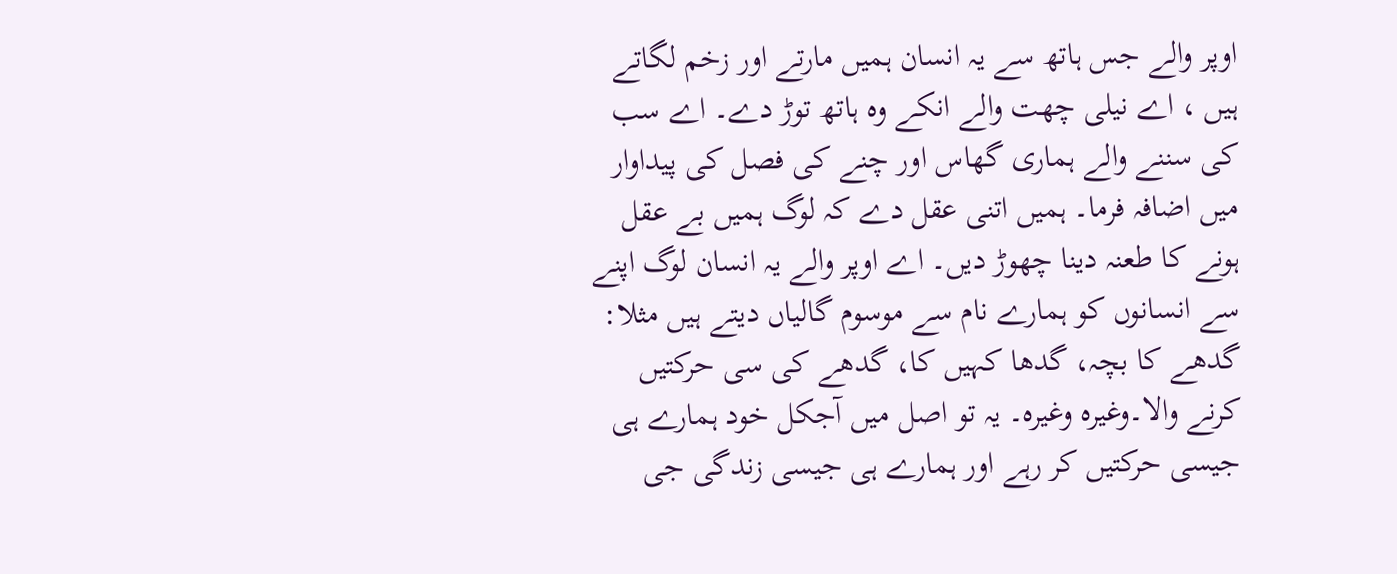اوپر والے جس ہاتھ سے یہ انسان ہمیں مارتے اور زخم لگاتے ہیں ، اے نیلی چھت والے انکے وہ ہاتھ توڑ دے۔ اے سب کی سننے والے ہماری گھاس اور چنے کی فصل کی پیداوار میں اضافہ فرما۔ ہمیں اتنی عقل دے کہ لوگ ہمیں بے عقل ہونے کا طعنہ دینا چھوڑ دیں۔ اے اوپر والے یہ انسان لوگ اپنے سے انسانوں کو ہمارے نام سے موسوم گالیاں دیتے ہیں مثلا: گدھے کا بچہ، گدھا کہیں کا، گدھے کی سی حرکتیں کرنے والا۔وغیرہ وغیرہ۔ یہ تو اصل میں آجکل خود ہمارے ہی جیسی حرکتیں کر رہے اور ہمارے ہی جیسی زندگی جی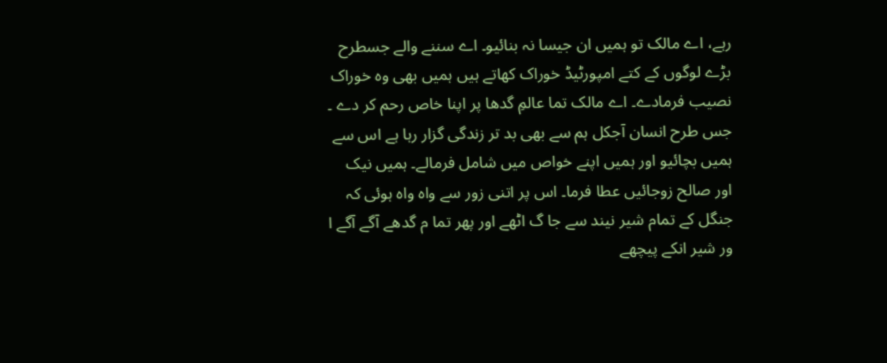رہے، اے مالک تو ہمیں ان جیسا نہ بنائیو۔ اے سننے والے جسطرح بڑے لوگوں کے کتے امپورٹیڈ خوراک کھاتے ہیں ہمیں بھی وہ خوراک نصیب فرمادے۔ اے مالک تما عالمِ گدھا پر اپنا خاص رحم کر دے ۔ جس طرح انسان آجکل ہم سے بھی بد تر زندگی گزار رہا ہے اس سے ہمیں بچائیو اور ہمیں اپنے خواص میں شامل فرمالے۔ ہمیں نیک اور صالح زوجائیں عطا فرما۔ اس پر اتنی زور سے واہ واہ ہوئی کہ جنگل کے تمام شیر نیند سے جا گ اٹھے اور پھر تما م گدھے آگے آگے ا ور شیر انکے پیچھے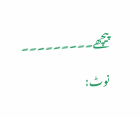پیچھے۔۔۔۔۔۔۔۔۔

نوٹ: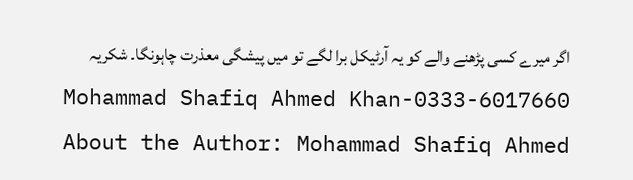اگر میرے کسی پڑھنے والے کو یہ آرٹیکل برا لگے تو میں پیشگی معذرت چاہونگا۔ شکریہ
Mohammad Shafiq Ahmed Khan-0333-6017660
About the Author: Mohammad Shafiq Ahmed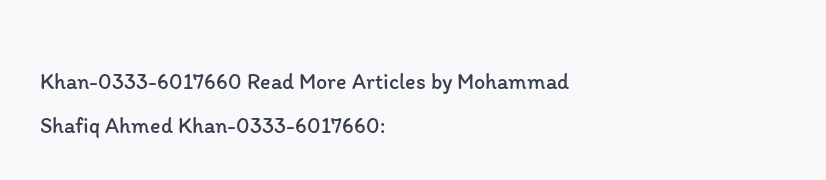Khan-0333-6017660 Read More Articles by Mohammad Shafiq Ahmed Khan-0333-6017660: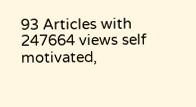93 Articles with 247664 views self motivated,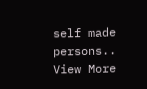self made persons.. View More